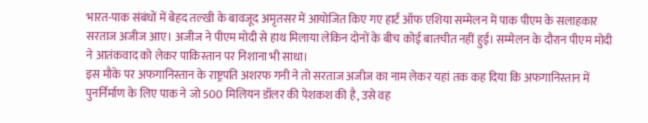भारत-पाक संबंधों में बेहद तल्खी के बावजूद अमृतसर में आयोजित किए गए हार्ट ऑफ एशिया सम्मेलन में पाक पीएम के सलाहकार सरताज अजीज आए। अजीज ने पीएम मोदी से हाथ मिलाया लेकिन दोनों के बीच कोई बातचीत नहीं हुई। सम्मेलन के दौरान पीएम मोदी ने आतंकवाद को लेकर पाकिस्तान पर निशाना भी साधा।
इस मौके पर अफगानिस्तान के राष्ट्रपति अशरफ गनी ने तो सरताज अजीज का नाम लेकर यहां तक कह दिया कि अफगानिस्तान में पुनर्निर्माण के लिए पाक ने जो 500 मिलियन डॉलर की पेशकश की है, उसे वह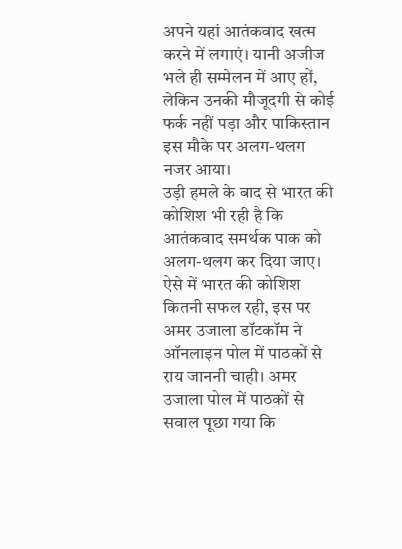अपने यहां आतंकवाद खत्म करने में लगाएं। यानी अजीज भले ही सम्मेलन में आए हों, लेकिन उनकी मौजूदगी से कोई फर्क नहीं पड़ा और पाकिस्तान इस मौके पर अलग-थलग नजर आया।
उड़ी हमले के बाद से भारत की कोशिश भी रही है कि आतंकवाद समर्थक पाक को अलग-थलग कर दिया जाए। ऐसे में भारत की कोशिश कितनी सफल रही, इस पर अमर उजाला डॉटकॉम ने ऑनलाइन पोल में पाठकों से राय जाननी चाही। अमर उजाला पोल में पाठकों से सवाल पूछा गया कि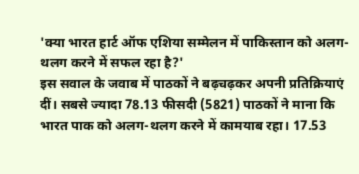'क्या भारत हार्ट ऑफ एशिया सम्मेलन में पाकिस्तान को अलग-थलग करने में सफल रहा है?'
इस सवाल के जवाब में पाठकों ने बढ़चढ़कर अपनी प्रतिक्रियाएं दीं। सबसे ज्यादा 78.13 फीसदी (5821) पाठकों ने माना कि भारत पाक को अलग-थलग करने में कामयाब रहा। 17.53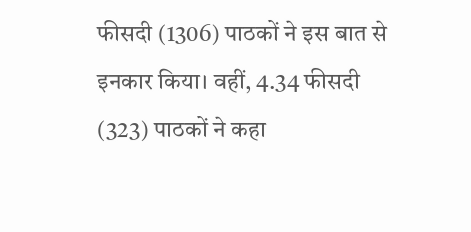फीसदी (1306) पाठकों ने इस बात से इनकार किया। वहीं, 4.34 फीसदी (323) पाठकों ने कहा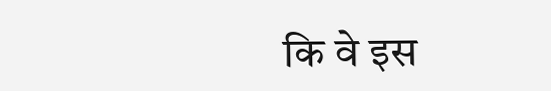कि वे इस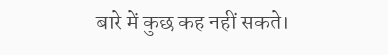बारे में कुछ कह नहीं सकते।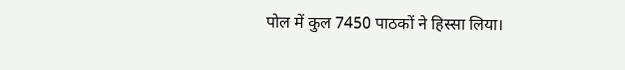पोल में कुल 7450 पाठकों ने हिस्सा लिया।